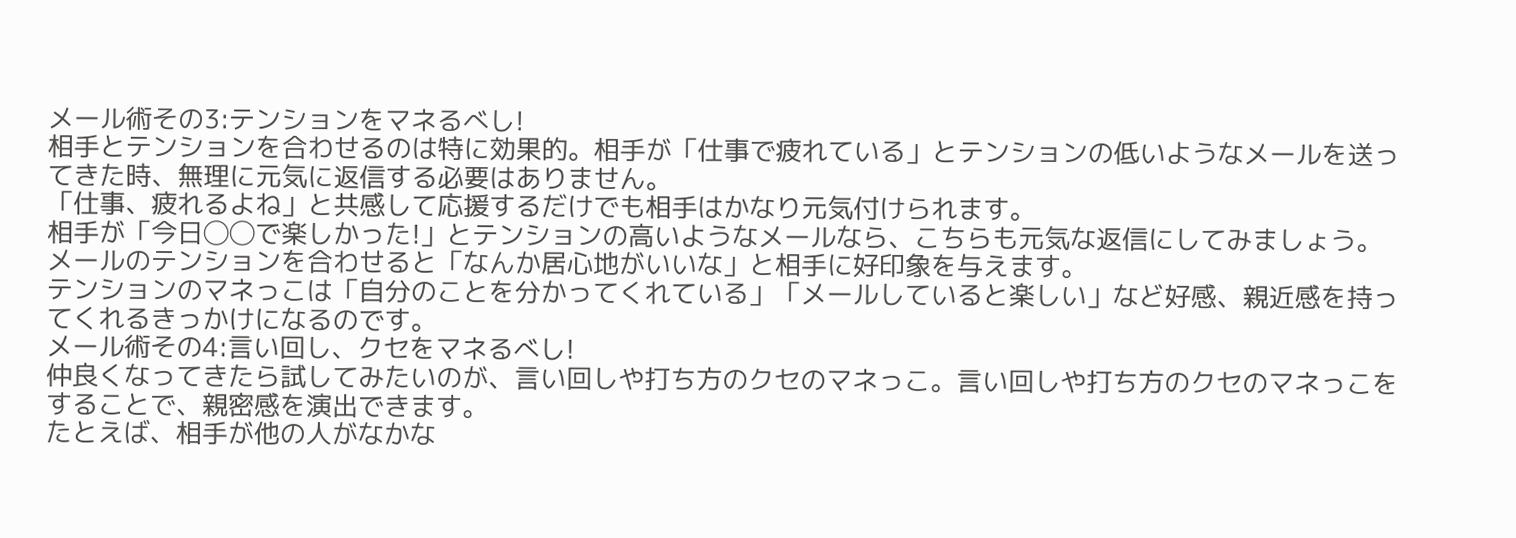メール術その3:テンションをマネるべし!
相手とテンションを合わせるのは特に効果的。相手が「仕事で疲れている」とテンションの低いようなメールを送ってきた時、無理に元気に返信する必要はありません。
「仕事、疲れるよね」と共感して応援するだけでも相手はかなり元気付けられます。
相手が「今日◯◯で楽しかった!」とテンションの高いようなメールなら、こちらも元気な返信にしてみましょう。
メールのテンションを合わせると「なんか居心地がいいな」と相手に好印象を与えます。
テンションのマネっこは「自分のことを分かってくれている」「メールしていると楽しい」など好感、親近感を持ってくれるきっかけになるのです。
メール術その4:言い回し、クセをマネるべし!
仲良くなってきたら試してみたいのが、言い回しや打ち方のクセのマネっこ。言い回しや打ち方のクセのマネっこをすることで、親密感を演出できます。
たとえば、相手が他の人がなかな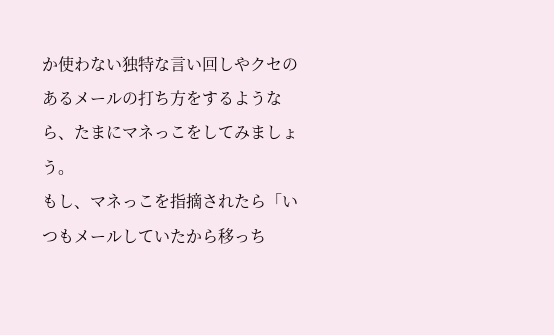か使わない独特な言い回しやクセのあるメールの打ち方をするようなら、たまにマネっこをしてみましょう。
もし、マネっこを指摘されたら「いつもメールしていたから移っち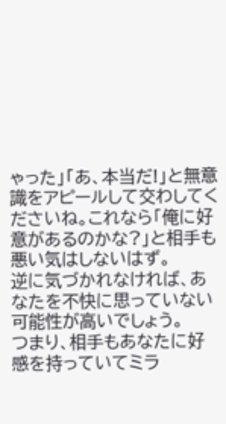ゃった」「あ、本当だ!」と無意識をアピールして交わしてくださいね。これなら「俺に好意があるのかな?」と相手も悪い気はしないはず。
逆に気づかれなければ、あなたを不快に思っていない可能性が高いでしょう。
つまり、相手もあなたに好感を持っていてミラ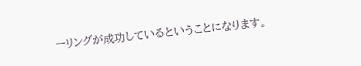ーリングが成功しているということになります。